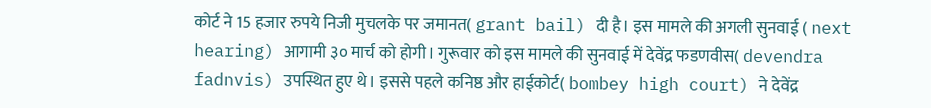कोर्ट ने 15 हजार रुपये निजी मुचलके पर जमानत( grant bail) दी है। इस मामले की अगली सुनवाई ( next hearing) आगामी ३० मार्च को होगी। गुरूवार को इस मामले की सुनवाई में देवेंद्र फडणवीस( devendra fadnvis) उपस्थित हुए थे। इससे पहले कनिष्ठ और हाईकोर्ट( bombey high court) ने देवेंद्र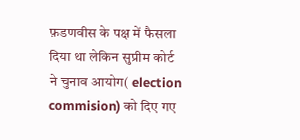फ़डणवीस के पक्ष में फैसला दिया था लेकिन सुप्रीम कोर्ट ने चुनाव आयोग( election commision) को दिए गए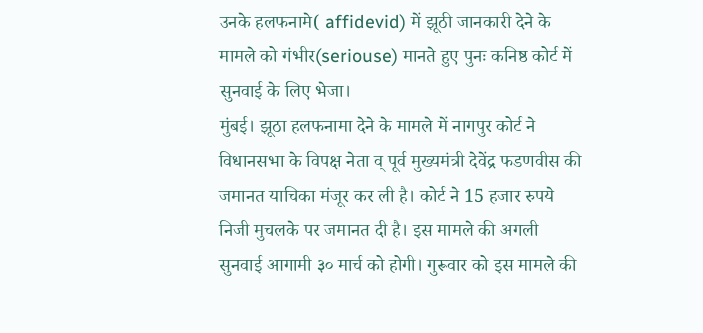उनके हलफनामे( affidevid) में झूठी जानकारी देने के मामले को गंभीर(seriouse) मानते हुए पुनः कनिष्ठ कोर्ट में सुनवाई के लिए भेजा।
मुंबई। झूठा हलफनामा देने के मामले में नागपुर कोर्ट ने विधानसभा के विपक्ष नेता व् पूर्व मुख्यमंत्री देवेंद्र फडणवीस की जमानत याचिका मंजूर कर ली है। कोर्ट ने 15 हजार रुपये निजी मुचलके पर जमानत दी है। इस मामले की अगली सुनवाई आगामी ३० मार्च को होगी। गुरूवार को इस मामले की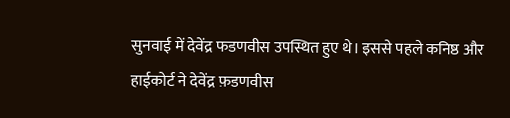सुनवाई में देवेंद्र फडणवीस उपस्थित हुए थे। इससे पहले कनिष्ठ और हाईकोर्ट ने देवेंद्र फ़डणवीस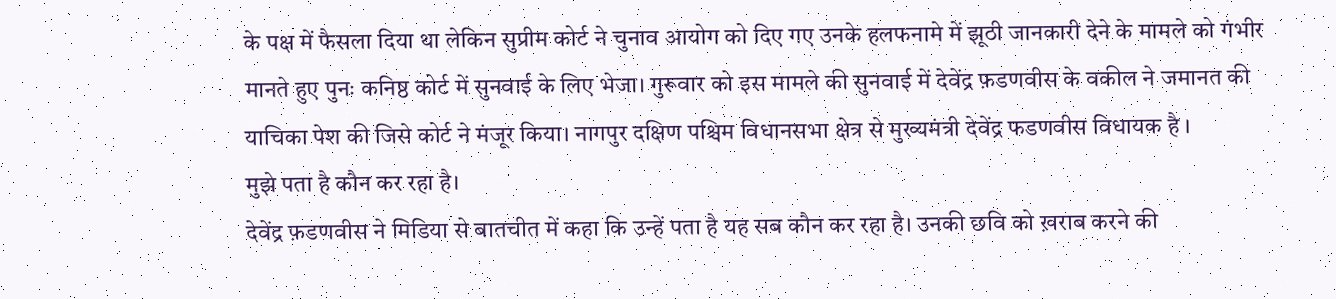के पक्ष में फैसला दिया था लेकिन सुप्रीम कोर्ट ने चुनाव आयोग को दिए गए उनके हलफनामे में झूठी जानकारी देने के मामले को गंभीर मानते हुए पुनः कनिष्ठ कोर्ट में सुनवाई के लिए भेजा। गुरूवार को इस मामले की सुनवाई में देवेंद्र फ़डणवीस के वकील ने जमानत की याचिका पेश की जिसे कोर्ट ने मंजूर किया। नागपुर दक्षिण पश्चिम विधानसभा क्षेत्र से मुख्यमंत्री देवेंद्र फडणवीस विधायक है ।
मुझे पता है कौन कर रहा है।
देवेंद्र फ़डणवीस ने मिडिया से बातचीत में कहा कि उन्हें पता है यह सब कौन कर रहा है। उनकी छवि को ख़राब करने की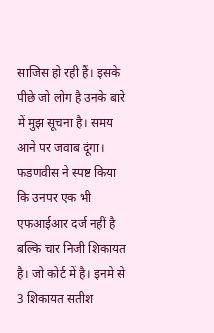साजिस हो रही हैं। इसके पीछे जो लोग है उनके बारे में मुझ सूचना है। समय आने पर जवाब दूंगा। फडणवीस ने स्पष्ट किया कि उनपर एक भी एफआईआर दर्ज नहीं है बल्कि चार निजी शिकायत है। जो कोर्ट में है। इनमे से 3 शिकायत सतीश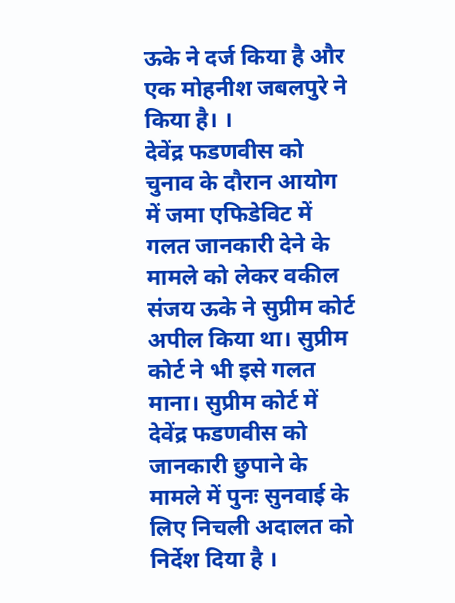ऊके ने दर्ज किया है और एक मोहनीश जबलपुरे ने किया है। ।
देवेंद्र फडणवीस को चुनाव के दौरान आयोग में जमा एफिडेविट में गलत जानकारी देने के मामले को लेकर वकील संजय ऊके ने सुप्रीम कोर्ट अपील किया था। सुप्रीम कोर्ट ने भी इसे गलत माना। सुप्रीम कोर्ट में देवेंद्र फडणवीस को जानकारी छुपाने के मामले में पुनः सुनवाई के लिए निचली अदालत को निर्देश दिया है ।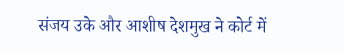संजय उके और आशीष देशमुख ने कोर्ट में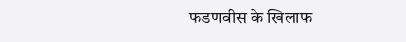फडणवीस के खिलाफ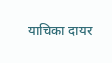याचिका दायर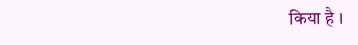किया है ।